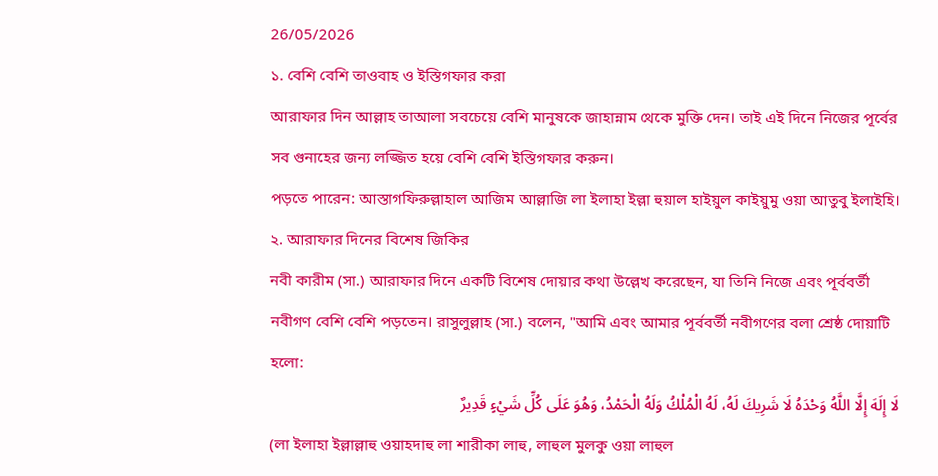26/05/2026
১. বেশি বেশি তাওবাহ ও ইস্তিগফার করা
আরাফার দিন আল্লাহ তাআলা সবচেয়ে বেশি মানুষকে জাহান্নাম থেকে মুক্তি দেন। তাই এই দিনে নিজের পূর্বের সব গুনাহের জন্য লজ্জিত হয়ে বেশি বেশি ইস্তিগফার করুন।
পড়তে পারেন: আস্তাগফিরুল্লাহাল আজিম আল্লাজি লা ইলাহা ইল্লা হুয়াল হাইয়ুল কাইয়ুমু ওয়া আতুবু ইলাইহি।
২. আরাফার দিনের বিশেষ জিকির
নবী কারীম (সা.) আরাফার দিনে একটি বিশেষ দোয়ার কথা উল্লেখ করেছেন, যা তিনি নিজে এবং পূর্ববর্তী নবীগণ বেশি বেশি পড়তেন। রাসুলুল্লাহ (সা.) বলেন, "আমি এবং আমার পূর্ববর্তী নবীগণের বলা শ্রেষ্ঠ দোয়াটি হলো:
لَا إِلَهَ إِلَّا اللَّهُ وَحْدَهُ لَا شَرِيكَ لَهُ، لَهُ الْمُلْكُ وَلَهُ الْحَمْدُ، وَهُوَ عَلَى كُلِّ شَيْءٍ قَدِيرٌ
(লা ইলাহা ইল্লাল্লাহু ওয়াহদাহু লা শারীকা লাহু, লাহুল মুলকু ওয়া লাহুল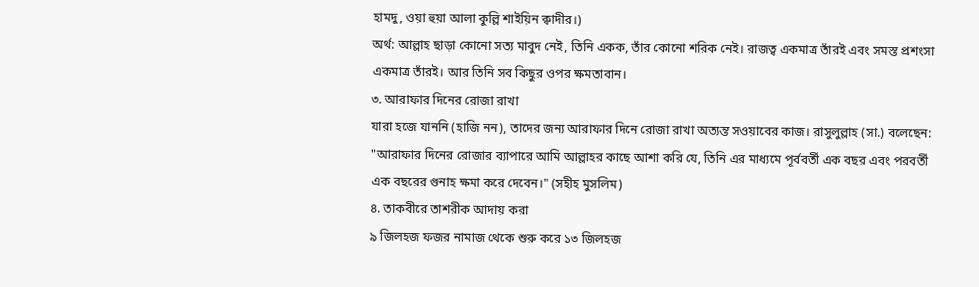হামদু, ওয়া হুয়া আলা কুল্লি শাইয়িন ক্বাদীর।)
অর্থ: আল্লাহ ছাড়া কোনো সত্য মাবুদ নেই, তিনি একক, তাঁর কোনো শরিক নেই। রাজত্ব একমাত্র তাঁরই এবং সমস্ত প্রশংসা একমাত্র তাঁরই। আর তিনি সব কিছুর ওপর ক্ষমতাবান।
৩. আরাফার দিনের রোজা রাখা
যারা হজে যাননি (হাজি নন), তাদের জন্য আরাফার দিনে রোজা রাখা অত্যন্ত সওয়াবের কাজ। রাসুলুল্লাহ (সা.) বলেছেন:
"আরাফার দিনের রোজার ব্যাপারে আমি আল্লাহর কাছে আশা করি যে, তিনি এর মাধ্যমে পূর্ববর্তী এক বছর এবং পরবর্তী এক বছরের গুনাহ ক্ষমা করে দেবেন।" (সহীহ মুসলিম)
৪. তাকবীরে তাশরীক আদায় করা
৯ জিলহজ ফজর নামাজ থেকে শুরু করে ১৩ জিলহজ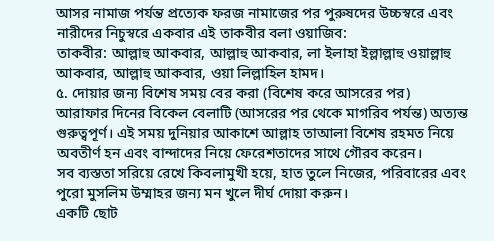আসর নামাজ পর্যন্ত প্রত্যেক ফরজ নামাজের পর পুরুষদের উচ্চস্বরে এবং নারীদের নিচুস্বরে একবার এই তাকবীর বলা ওয়াজিব:
তাকবীর: আল্লাহু আকবার, আল্লাহু আকবার, লা ইলাহা ইল্লাল্লাহু ওয়াল্লাহু আকবার, আল্লাহু আকবার, ওয়া লিল্লাহিল হামদ।
৫. দোয়ার জন্য বিশেষ সময় বের করা (বিশেষ করে আসরের পর)
আরাফার দিনের বিকেল বেলাটি (আসরের পর থেকে মাগরিব পর্যন্ত) অত্যন্ত গুরুত্বপূর্ণ। এই সময় দুনিয়ার আকাশে আল্লাহ তাআলা বিশেষ রহমত নিয়ে অবতীর্ণ হন এবং বান্দাদের নিয়ে ফেরেশতাদের সাথে গৌরব করেন।
সব ব্যস্ততা সরিয়ে রেখে কিবলামুখী হয়ে, হাত তুলে নিজের, পরিবারের এবং পুরো মুসলিম উম্মাহর জন্য মন খুলে দীর্ঘ দোয়া করুন।
একটি ছোট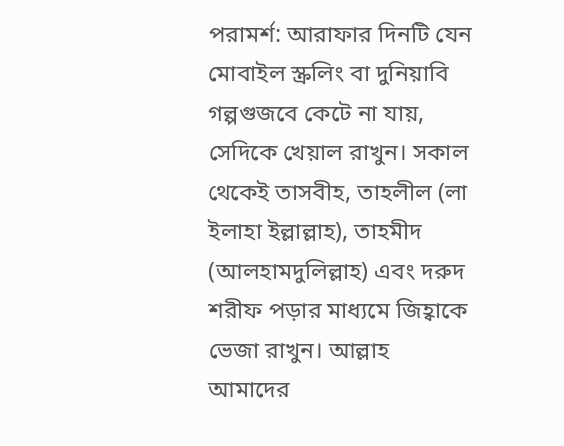পরামর্শ: আরাফার দিনটি যেন মোবাইল স্ক্রলিং বা দুনিয়াবি গল্পগুজবে কেটে না যায়, সেদিকে খেয়াল রাখুন। সকাল থেকেই তাসবীহ, তাহলীল (লা ইলাহা ইল্লাল্লাহ), তাহমীদ (আলহামদুলিল্লাহ) এবং দরুদ শরীফ পড়ার মাধ্যমে জিহ্বাকে ভেজা রাখুন। আল্লাহ আমাদের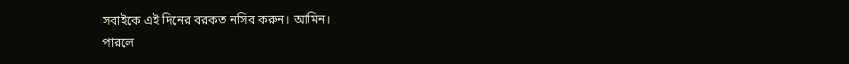সবাইকে এই দিনের বরকত নসিব করুন। আমিন।
পারলে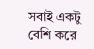সবাই একটু বেশি করে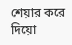শেয়ার করে দিয়ো